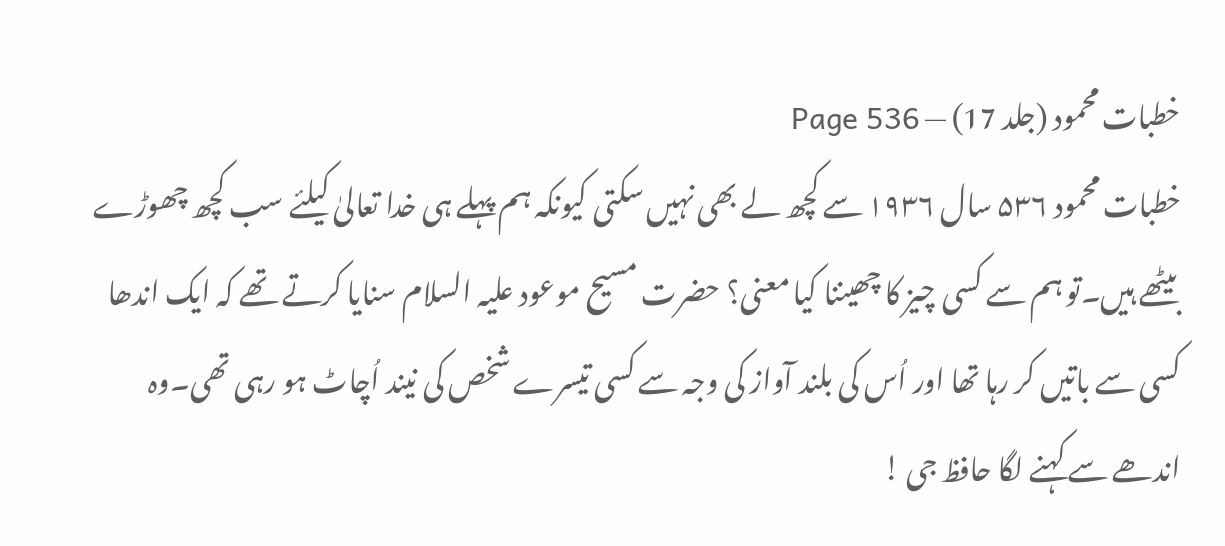خطبات محمود (جلد 17) — Page 536
خطبات محمود ۵۳۶ سال ۱۹۳۶ سے کچھ لے بھی نہیں سکتی کیونکہ ہم پہلے ہی خدا تعالیٰ کیلئے سب کچھ چھوڑے بیٹھے ہیں۔تو ہم سے کسی چیز کا چھیننا کیا معنی؟ حضرت مسیح موعود علیہ السلام سنایا کرتے تھے کہ ایک اندھا کسی سے باتیں کر رہا تھا اور اُس کی بلند آواز کی وجہ سے کسی تیسرے شخص کی نیند اُچاٹ ہو رہی تھی۔وہ اندھے سے کہنے لگا حافظ جی !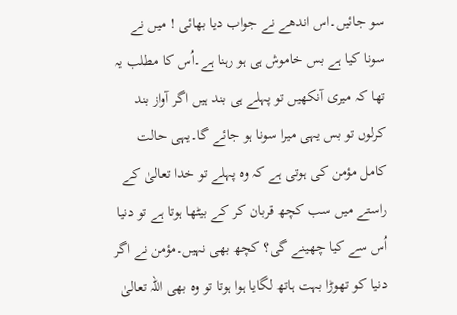سو جائیں۔اس اندھے نے جواب دیا بھائی ! میں نے سونا کیا ہے بس خاموش ہی ہو رہنا ہے۔اُس کا مطلب یہ تھا کہ میری آنکھیں تو پہلے ہی بند ہیں اگر آواز بند کرلوں تو بس یہی میرا سونا ہو جائے گا۔یہی حالت کامل مؤمن کی ہوتی ہے کہ وہ پہلے تو خدا تعالیٰ کے راستے میں سب کچھ قربان کر کے بیٹھا ہوتا ہے تو دنیا اُس سے کیا چھینے گی؟ کچھ بھی نہیں۔مؤمن نے اگر دنیا کو تھوڑا بہت ہاتھ لگایا ہوا ہوتا تو وہ بھی اللہ تعالیٰ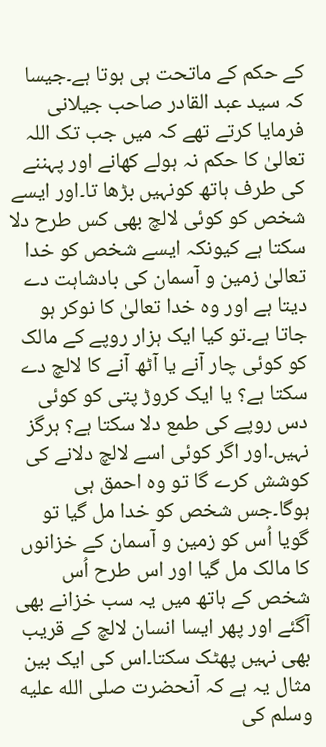کے حکم کے ماتحت ہی ہوتا ہے۔جیسا کہ سید عبد القادر صاحب جیلانی فرمایا کرتے تھے کہ میں جب تک اللہ تعالیٰ کا حکم نہ ہولے کھانے اور پہننے کی طرف ہاتھ کونہیں بڑھا تا۔اور ایسے شخص کو کوئی لالچ بھی کس طرح دلا سکتا ہے کیونکہ ایسے شخص کو خدا تعالیٰ زمین و آسمان کی بادشاہت دے دیتا ہے اور وہ خدا تعالیٰ کا نوکر ہو جاتا ہے۔تو کیا ایک ہزار روپے کے مالک کو کوئی چار آنے یا آٹھ آنے کا لالچ دے سکتا ہے؟ یا ایک کروڑ پتی کو کوئی دس روپے کی طمع دلا سکتا ہے؟ ہرگز نہیں۔اور اگر کوئی اسے لالچ دلانے کی کوشش کرے گا تو وہ احمق ہی ہوگا۔جس شخص کو خدا مل گیا تو گویا اُس کو زمین و آسمان کے خزانوں کا مالک مل گیا اور اس طرح اُس شخص کے ہاتھ میں یہ سب خزانے بھی آگئے اور پھر ایسا انسان لالچ کے قریب بھی نہیں پھٹک سکتا۔اس کی ایک بین مثال یہ ہے کہ آنحضرت صلى الله عليه وسلم کی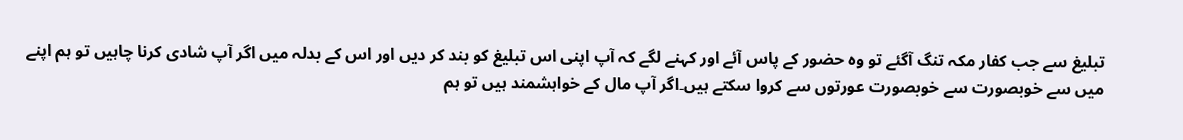تبلیغ سے جب کفار مکہ تنگ آگئے تو وہ حضور کے پاس آئے اور کہنے لگے کہ آپ اپنی اس تبلیغ کو بند کر دیں اور اس کے بدلہ میں اگر آپ شادی کرنا چاہیں تو ہم اپنے میں سے خوبصورت سے خوبصورت عورتوں سے کروا سکتے ہیں۔اگر آپ مال کے خواہشمند ہیں تو ہم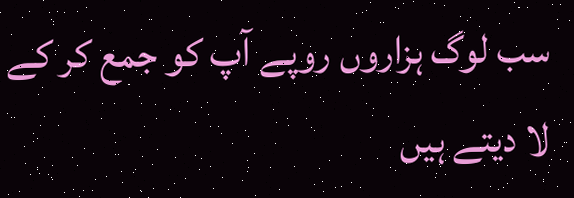سب لوگ ہزاروں روپے آپ کو جمع کر کے لا دیتے ہیں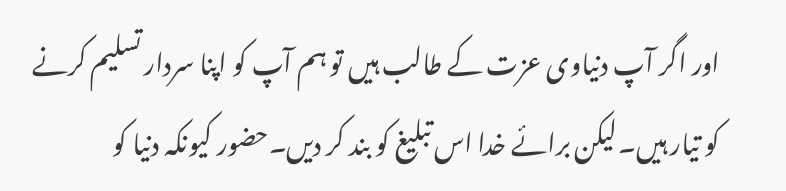اور اگر آپ دنیاوی عزت کے طالب ہیں تو ہم آپ کو اپنا سردار تسلیم کرنے کو تیار ہیں۔لیکن برائے خدا اس تبلیغ کو بند کر دیں۔حضور کیونکہ دنیا کو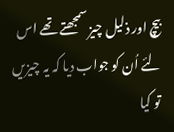بیچ اور ذلیل چیز سمجھتے تھے اس لئے اُن کو جواب دیا کہ یہ چیزیں تو کیا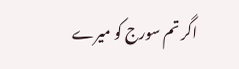اگر تم سورج کو میرے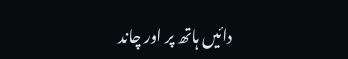دائیں ہاتھ پر اور چاند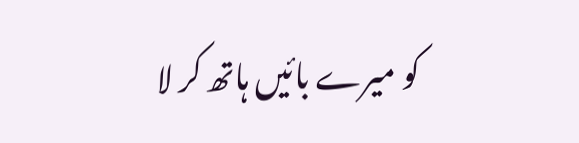کو میرے بائیں ہاتھ کر لا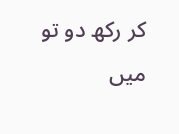کر رکھ دو تو میں